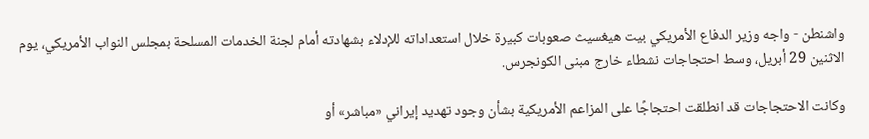واشنطن - واجه وزير الدفاع الأمريكي بيت هيغسيث صعوبات كبيرة خلال استعداداته للإدلاء بشهادته أمام لجنة الخدمات المسلحة بمجلس النواب الأمريكي، يوم الاثنين 29 أبريل، وسط احتجاجات نشطاء خارج مبنى الكونجرس.

وكانت الاحتجاجات قد انطلقت احتجاجًا على المزاعم الأمريكية بشأن وجود تهديد إيراني «مباشر» أو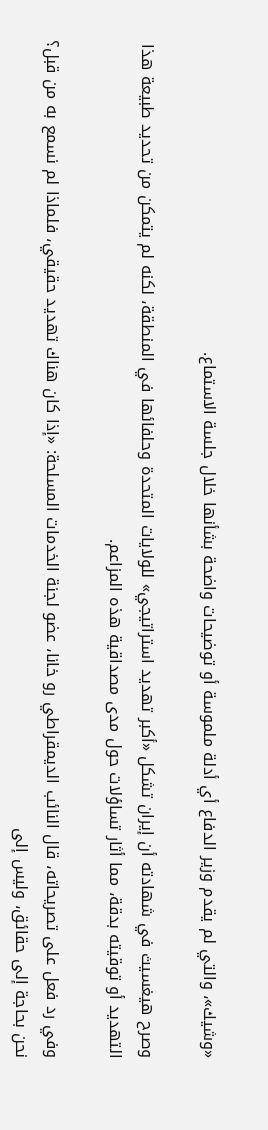«وشيك»، والتي لم يقدم وزير الدفاع أي أدلة ملموسة أو توضيحات واضحة بشأنها خلال جلسة الاستماع.

وصرح هيغسيث في شهادته أن إيران تشكل «أكبر تهديد استراتيجي» للولايات المتحدة وحلفائها في المنطقة، لكنه لم يتمكن من تحديد طبيعة هذا التهديد أو توقيته بدقة، مما أثار تساؤلات حول مدى مصداقية هذه المزاعم.

وفي رد فعل على تصريحاته، قال النائب الديمقراطي رو خانا، عضو لجنة الخدمات المسلحة: «إذا كان هناك تهديد حقيقي، فلماذا لم نسمع به من قبل؟ نحن بحاجة إلى حقائق، وليس إلى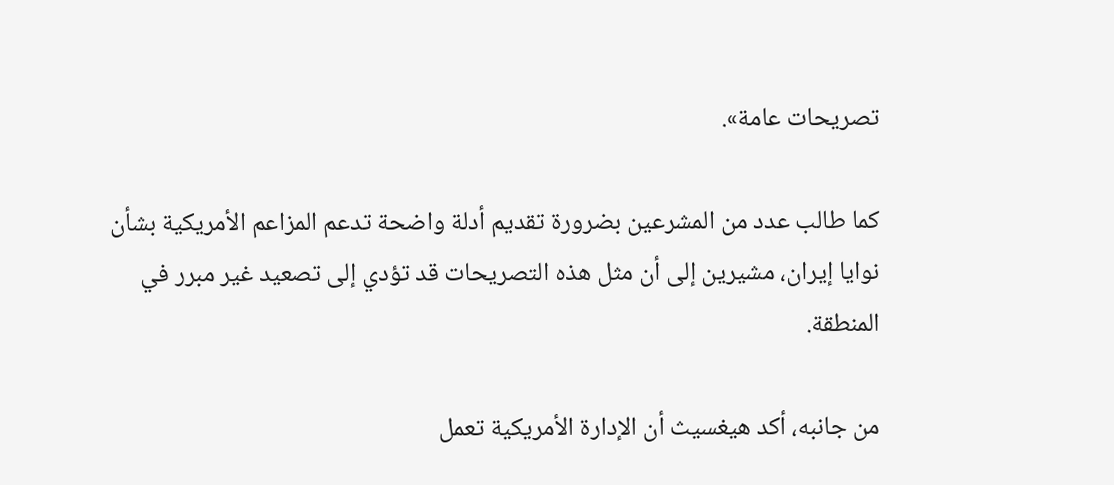تصريحات عامة».

كما طالب عدد من المشرعين بضرورة تقديم أدلة واضحة تدعم المزاعم الأمريكية بشأن نوايا إيران، مشيرين إلى أن مثل هذه التصريحات قد تؤدي إلى تصعيد غير مبرر في المنطقة.

من جانبه، أكد هيغسيث أن الإدارة الأمريكية تعمل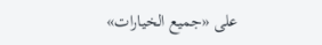على «جميع الخيارات»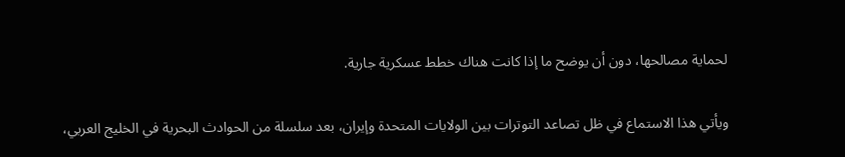لحماية مصالحها، دون أن يوضح ما إذا كانت هناك خطط عسكرية جارية.

ويأتي هذا الاستماع في ظل تصاعد التوترات بين الولايات المتحدة وإيران، بعد سلسلة من الحوادث البحرية في الخليج العربي،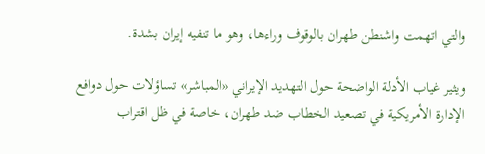والتي اتهمت واشنطن طهران بالوقوف وراءها، وهو ما تنفيه إيران بشدة.

ويثير غياب الأدلة الواضحة حول التهديد الإيراني «المباشر» تساؤلات حول دوافع الإدارة الأمريكية في تصعيد الخطاب ضد طهران، خاصة في ظل اقتراب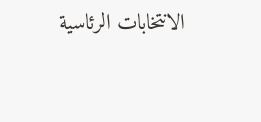الانتخابات الرئاسية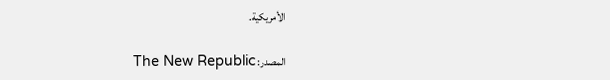الأمريكية.

المصدر: The New Republic